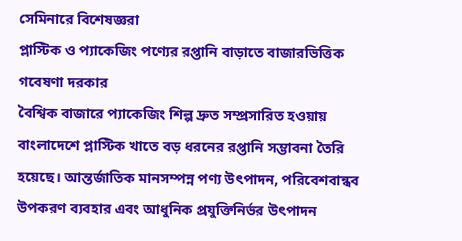সেমিনারে বিশেষজ্ঞরা
প্লাস্টিক ও প্যাকেজিং পণ্যের রপ্তানি বাড়াতে বাজারভিত্তিক গবেষণা দরকার
বৈশ্বিক বাজারে প্যাকেজিং শিল্প দ্রুত সম্প্রসারিত হওয়ায় বাংলাদেশে প্লাস্টিক খাতে বড় ধরনের রপ্তানি সম্ভাবনা তৈরি হয়েছে। আন্তর্জাতিক মানসম্পন্ন পণ্য উৎপাদন, পরিবেশবান্ধব উপকরণ ব্যবহার এবং আধুনিক প্রযুক্তিনির্ভর উৎপাদন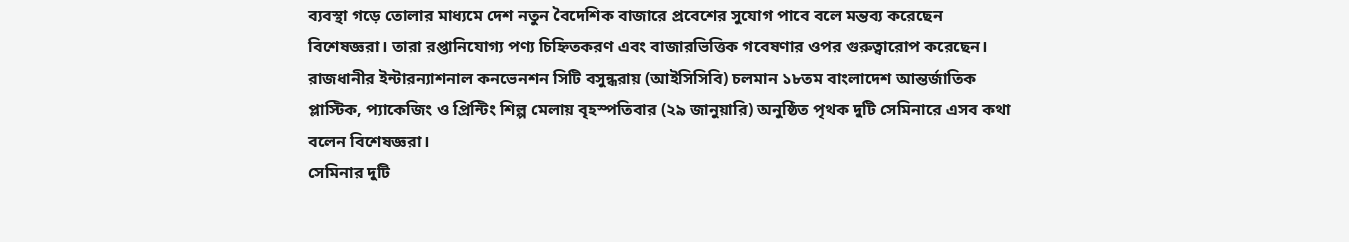ব্যবস্থা গড়ে তোলার মাধ্যমে দেশ নতুন বৈদেশিক বাজারে প্রবেশের সুযোগ পাবে বলে মন্তব্য করেছেন বিশেষজ্ঞরা। তারা রপ্তানিযোগ্য পণ্য চিহ্নিতকরণ এবং বাজারভিত্তিক গবেষণার ওপর গুরুত্বারোপ করেছেন।
রাজধানীর ইন্টারন্যাশনাল কনভেনশন সিটি বসুন্ধরায় (আইসিসিবি) চলমান ১৮তম বাংলাদেশ আন্তর্জাতিক প্লাস্টিক, প্যাকেজিং ও প্রিন্টিং শিল্প মেলায় বৃহস্পতিবার (২৯ জানুয়ারি) অনুষ্ঠিত পৃথক দুটি সেমিনারে এসব কথা বলেন বিশেষজ্ঞরা।
সেমিনার দুটি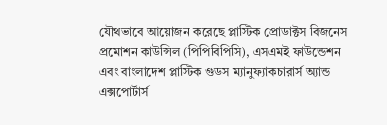যৌথভাবে আয়োজন করেছে প্লাস্টিক প্রোডাক্টস বিজনেস প্রমোশন কাউন্সিল (পিপিবিপিসি), এসএমই ফাউন্ডেশন এবং বাংলাদেশ প্লাস্টিক গুডস ম্যানুফ্যাকচারার্স অ্যান্ড এক্সপোর্টার্স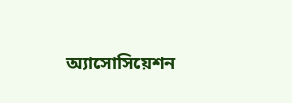অ্যাসোসিয়েশন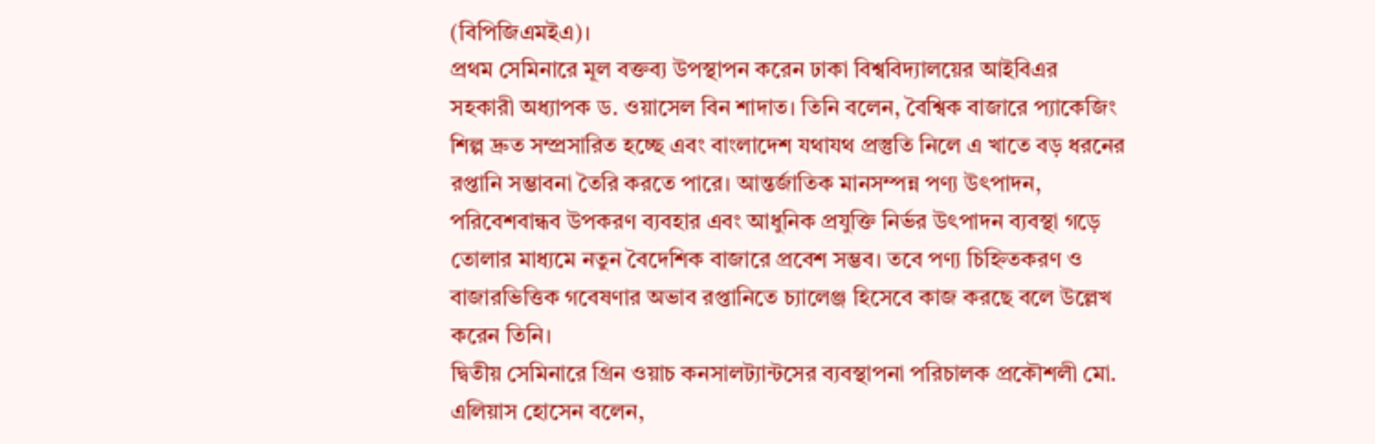(বিপিজিএমইএ)।
প্রথম সেমিনারে মূল বক্তব্য উপস্থাপন করেন ঢাকা বিশ্ববিদ্যালয়ের আইবিএর সহকারী অধ্যাপক ড. ওয়াসেল বিন শাদাত। তিনি বলেন, বৈশ্বিক বাজারে প্যাকেজিং শিল্প দ্রুত সম্প্রসারিত হচ্ছে এবং বাংলাদেশ যথাযথ প্রস্তুতি নিলে এ খাতে বড় ধরনের রপ্তানি সম্ভাবনা তৈরি করতে পারে। আন্তর্জাতিক মানসম্পন্ন পণ্য উৎপাদন, পরিবেশবান্ধব উপকরণ ব্যবহার এবং আধুনিক প্রযুক্তি নির্ভর উৎপাদন ব্যবস্থা গড়ে তোলার মাধ্যমে নতুন বৈদেশিক বাজারে প্রবেশ সম্ভব। তবে পণ্য চিহ্নিতকরণ ও বাজারভিত্তিক গবেষণার অভাব রপ্তানিতে চ্যালেঞ্জ হিসেবে কাজ করছে বলে উল্লেখ করেন তিনি।
দ্বিতীয় সেমিনারে গ্রিন ওয়াচ কনসালট্যান্টসের ব্যবস্থাপনা পরিচালক প্রকৌশলী মো. এলিয়াস হোসেন বলেন,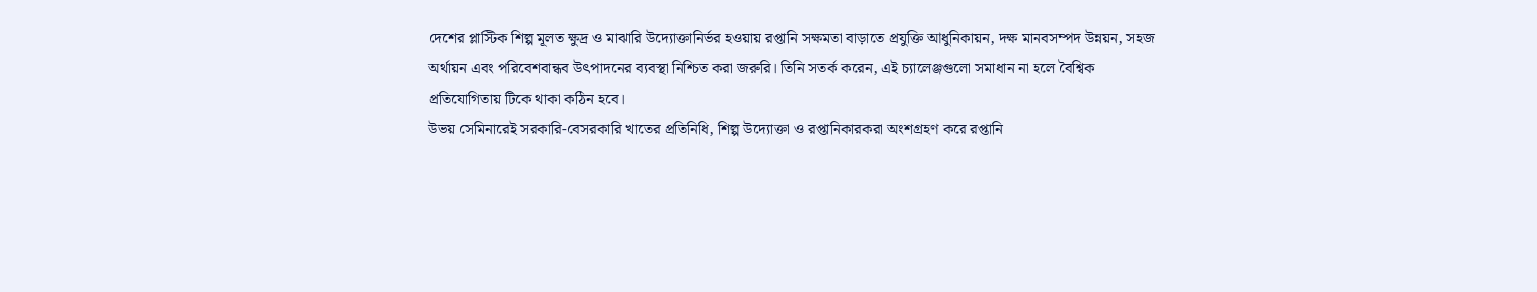দেশের প্লাস্টিক শিল্প মূলত ক্ষুদ্র ও মাঝারি উদ্যোক্তানির্ভর হওয়ায় রপ্তানি সক্ষমতা বাড়াতে প্রযুক্তি আধুনিকায়ন, দক্ষ মানবসম্পদ উন্নয়ন, সহজ অর্থায়ন এবং পরিবেশবান্ধব উৎপাদনের ব্যবস্থা নিশ্চিত করা জরুরি। তিনি সতর্ক করেন, এই চ্যালেঞ্জগুলো সমাধান না হলে বৈশ্বিক প্রতিযোগিতায় টিকে থাকা কঠিন হবে।
উভয় সেমিনারেই সরকারি-বেসরকারি খাতের প্রতিনিধি, শিল্প উদ্যোক্তা ও রপ্তানিকারকরা অংশগ্রহণ করে রপ্তানি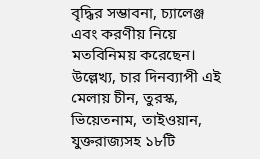বৃদ্ধির সম্ভাবনা, চ্যালেঞ্জ এবং করণীয় নিয়ে মতবিনিময় করেছেন।
উল্লেখ্য, চার দিনব্যাপী এই মেলায় চীন, তুরস্ক, ভিয়েতনাম, তাইওয়ান, যুক্তরাজ্যসহ ১৮টি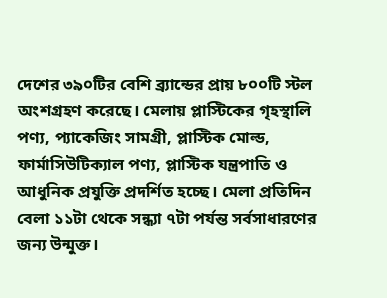দেশের ৩৯০টির বেশি ব্র্যান্ডের প্রায় ৮০০টি স্টল অংশগ্রহণ করেছে। মেলায় প্লাস্টিকের গৃহস্থালি পণ্য, প্যাকেজিং সামগ্রী, প্লাস্টিক মোল্ড, ফার্মাসিউটিক্যাল পণ্য, প্লাস্টিক যন্ত্রপাতি ও আধুনিক প্রযুক্তি প্রদর্শিত হচ্ছে। মেলা প্রতিদিন বেলা ১১টা থেকে সন্ধ্যা ৭টা পর্যন্ত সর্বসাধারণের জন্য উন্মুক্ত।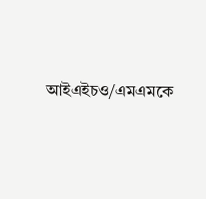আইএইচও/এমএমকে